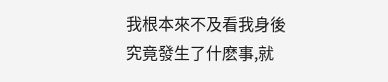我根本來不及看我身後究竟發生了什麽事,就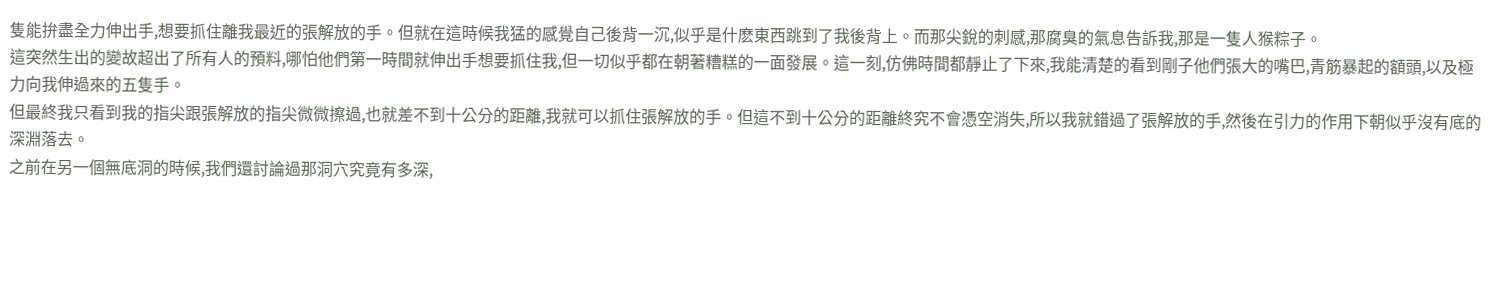隻能拚盡全力伸出手,想要抓住離我最近的張解放的手。但就在這時候我猛的感覺自己後背一沉,似乎是什麽東西跳到了我後背上。而那尖銳的刺感,那腐臭的氣息告訴我,那是一隻人猴粽子。
這突然生出的變故超出了所有人的預料,哪怕他們第一時間就伸出手想要抓住我,但一切似乎都在朝著糟糕的一面發展。這一刻,仿佛時間都靜止了下來,我能清楚的看到剛子他們張大的嘴巴,青筋暴起的額頭,以及極力向我伸過來的五隻手。
但最終我只看到我的指尖跟張解放的指尖微微擦過,也就差不到十公分的距離,我就可以抓住張解放的手。但這不到十公分的距離終究不會憑空消失,所以我就錯過了張解放的手,然後在引力的作用下朝似乎沒有底的深淵落去。
之前在另一個無底洞的時候,我們還討論過那洞穴究竟有多深,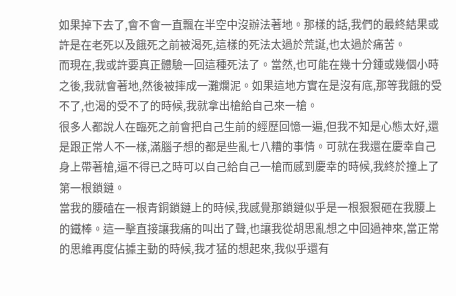如果掉下去了,會不會一直飄在半空中沒辦法著地。那樣的話,我們的最終結果或許是在老死以及餓死之前被渴死,這樣的死法太過於荒誕,也太過於痛苦。
而現在,我或許要真正體驗一回這種死法了。當然,也可能在幾十分鍾或幾個小時之後,我就會著地,然後被摔成一灘爛泥。如果這地方實在是沒有底,那等我餓的受不了,也渴的受不了的時候,我就拿出槍給自己來一槍。
很多人都說人在臨死之前會把自己生前的經歷回憶一遍,但我不知是心態太好,還是跟正常人不一樣,滿腦子想的都是些亂七八糟的事情。可就在我還在慶幸自己身上帶著槍,逼不得已之時可以自己給自己一槍而感到慶幸的時候,我終於撞上了第一根鎖鏈。
當我的腰磕在一根青銅鎖鏈上的時候,我感覺那鎖鏈似乎是一根狠狠砸在我腰上的鐵棒。這一擊直接讓我痛的叫出了聲,也讓我從胡思亂想之中回過神來,當正常的思維再度佔據主動的時候,我才猛的想起來,我似乎還有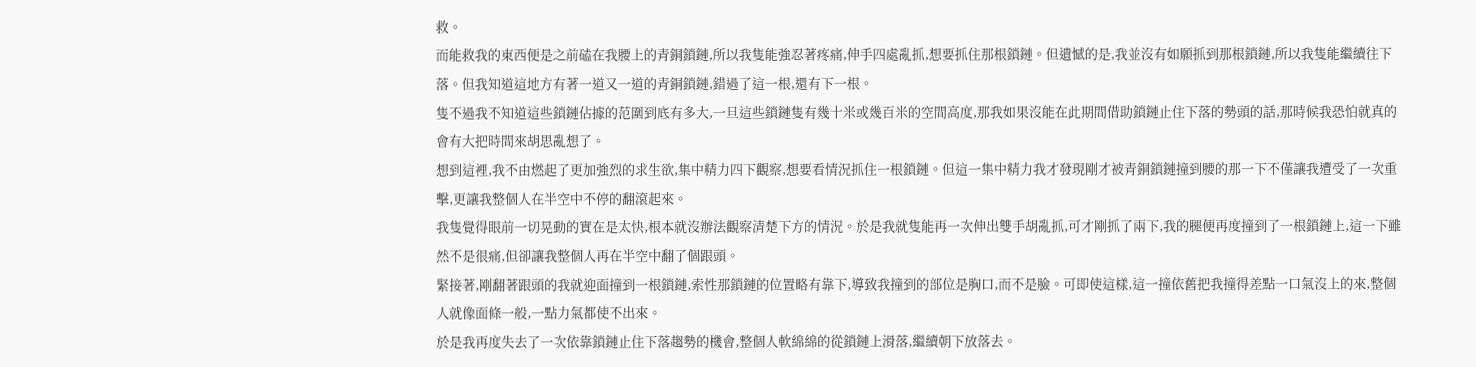救。
而能救我的東西便是之前磕在我腰上的青銅鎖鏈,所以我隻能強忍著疼痛,伸手四處亂抓,想要抓住那根鎖鏈。但遺憾的是,我並沒有如願抓到那根鎖鏈,所以我隻能繼續往下落。但我知道這地方有著一道又一道的青銅鎖鏈,錯過了這一根,還有下一根。
隻不過我不知道這些鎖鏈佔據的范圍到底有多大,一旦這些鎖鏈隻有幾十米或幾百米的空間高度,那我如果沒能在此期間借助鎖鏈止住下落的勢頭的話,那時候我恐怕就真的會有大把時間來胡思亂想了。
想到這裡,我不由燃起了更加強烈的求生欲,集中精力四下觀察,想要看情況抓住一根鎖鏈。但這一集中精力我才發現剛才被青銅鎖鏈撞到腰的那一下不僅讓我遭受了一次重擊,更讓我整個人在半空中不停的翻滾起來。
我隻覺得眼前一切晃動的實在是太快,根本就沒辦法觀察清楚下方的情況。於是我就隻能再一次伸出雙手胡亂抓,可才剛抓了兩下,我的腿便再度撞到了一根鎖鏈上,這一下雖然不是很痛,但卻讓我整個人再在半空中翻了個跟頭。
緊接著,剛翻著跟頭的我就迎面撞到一根鎖鏈,索性那鎖鏈的位置略有靠下,導致我撞到的部位是胸口,而不是臉。可即使這樣,這一撞依舊把我撞得差點一口氣沒上的來,整個人就像面條一般,一點力氣都使不出來。
於是我再度失去了一次依靠鎖鏈止住下落趨勢的機會,整個人軟綿綿的從鎖鏈上滑落,繼續朝下放落去。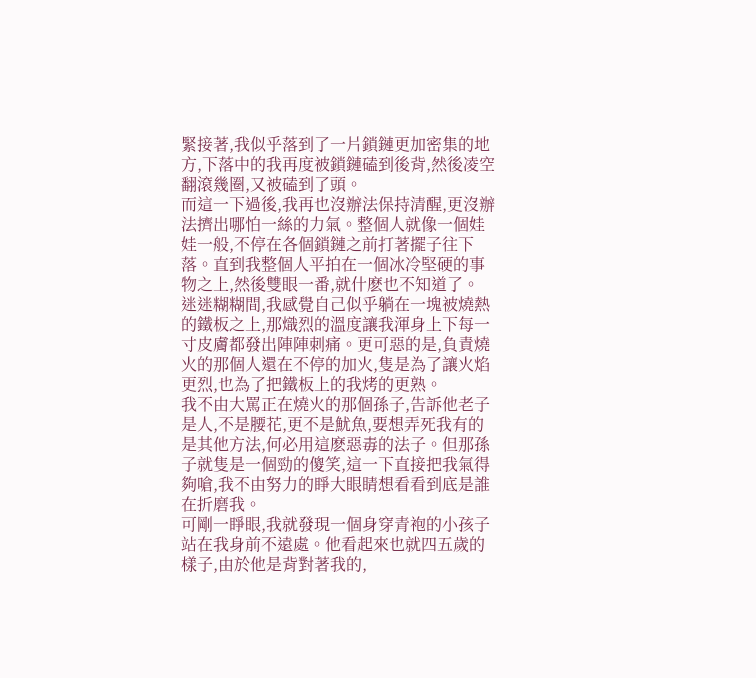緊接著,我似乎落到了一片鎖鏈更加密集的地方,下落中的我再度被鎖鏈磕到後背,然後凌空翻滾幾圈,又被磕到了頭。
而這一下過後,我再也沒辦法保持清醒,更沒辦法擠出哪怕一絲的力氣。整個人就像一個娃娃一般,不停在各個鎖鏈之前打著擺子往下落。直到我整個人平拍在一個冰冷堅硬的事物之上,然後雙眼一番,就什麽也不知道了。
迷迷糊糊間,我感覺自己似乎躺在一塊被燒熱的鐵板之上,那熾烈的溫度讓我渾身上下每一寸皮膚都發出陣陣刺痛。更可惡的是,負責燒火的那個人還在不停的加火,隻是為了讓火焰更烈,也為了把鐵板上的我烤的更熟。
我不由大罵正在燒火的那個孫子,告訴他老子是人,不是腰花,更不是魷魚,要想弄死我有的是其他方法,何必用這麽惡毒的法子。但那孫子就隻是一個勁的傻笑,這一下直接把我氣得夠嗆,我不由努力的睜大眼睛想看看到底是誰在折磨我。
可剛一睜眼,我就發現一個身穿青袍的小孩子站在我身前不遠處。他看起來也就四五歲的樣子,由於他是背對著我的,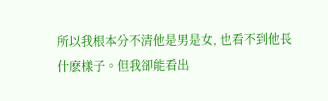所以我根本分不清他是男是女, 也看不到他長什麽樣子。但我卻能看出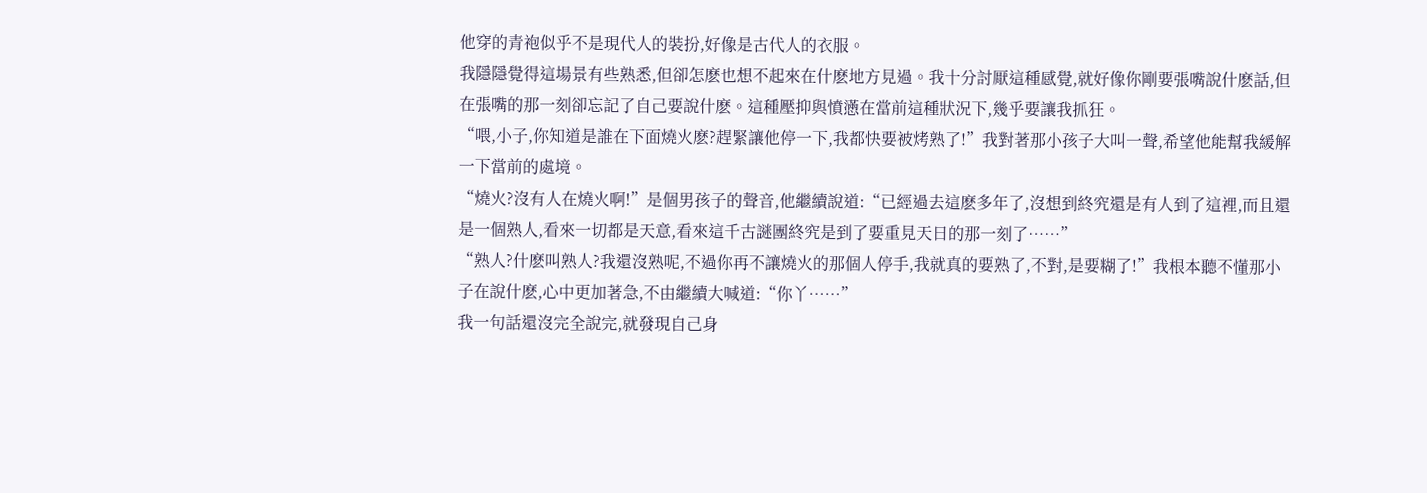他穿的青袍似乎不是現代人的裝扮,好像是古代人的衣服。
我隱隱覺得這場景有些熟悉,但卻怎麽也想不起來在什麽地方見過。我十分討厭這種感覺,就好像你剛要張嘴說什麽話,但在張嘴的那一刻卻忘記了自己要說什麽。這種壓抑與憤懣在當前這種狀況下,幾乎要讓我抓狂。
“喂,小子,你知道是誰在下面燒火麽?趕緊讓他停一下,我都快要被烤熟了!”我對著那小孩子大叫一聲,希望他能幫我緩解一下當前的處境。
“燒火?沒有人在燒火啊!”是個男孩子的聲音,他繼續說道:“已經過去這麽多年了,沒想到終究還是有人到了這裡,而且還是一個熟人,看來一切都是天意,看來這千古謎團終究是到了要重見天日的那一刻了……”
“熟人?什麽叫熟人?我還沒熟呢,不過你再不讓燒火的那個人停手,我就真的要熟了,不對,是要糊了!”我根本聽不懂那小子在說什麽,心中更加著急,不由繼續大喊道:“你丫……”
我一句話還沒完全說完,就發現自己身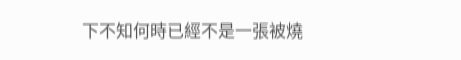下不知何時已經不是一張被燒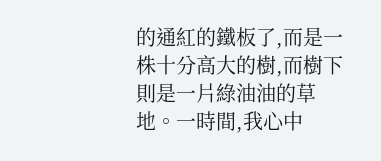的通紅的鐵板了,而是一株十分高大的樹,而樹下則是一片綠油油的草地。一時間,我心中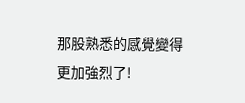那股熟悉的感覺變得更加強烈了!